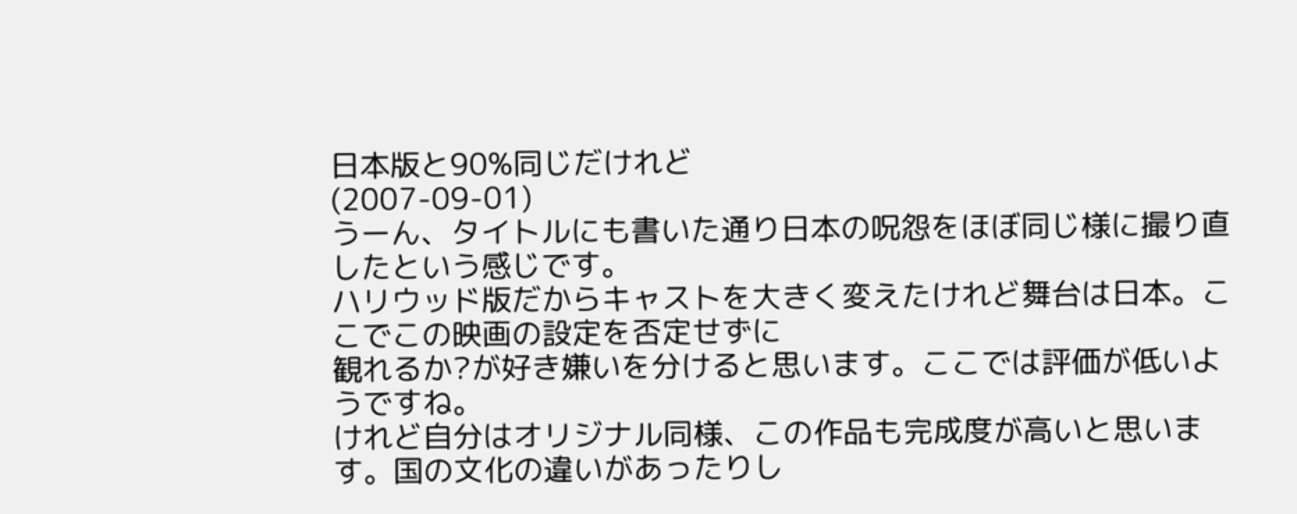日本版と90%同じだけれど
(2007-09-01)
うーん、タイトルにも書いた通り日本の呪怨をほぼ同じ様に撮り直したという感じです。
ハリウッド版だからキャストを大きく変えたけれど舞台は日本。ここでこの映画の設定を否定せずに
観れるか?が好き嫌いを分けると思います。ここでは評価が低いようですね。
けれど自分はオリジナル同様、この作品も完成度が高いと思います。国の文化の違いがあったりし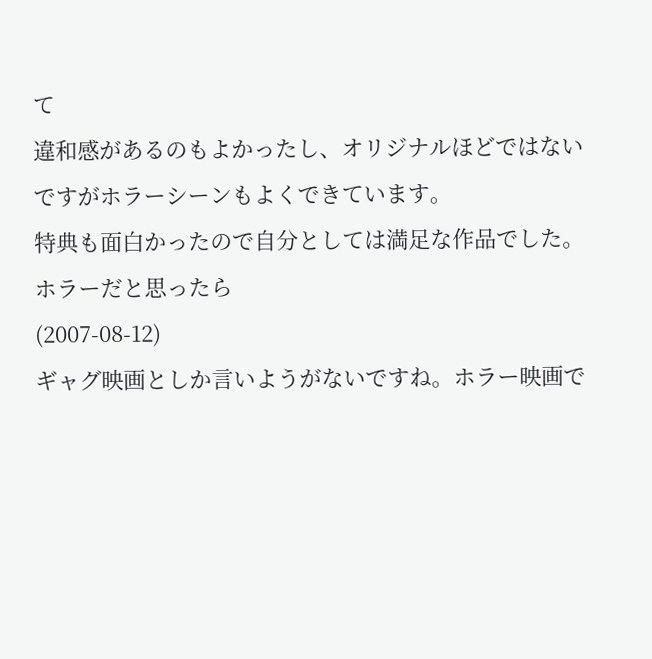て
違和感があるのもよかったし、オリジナルほどではないですがホラーシーンもよくできています。
特典も面白かったので自分としては満足な作品でした。
ホラーだと思ったら
(2007-08-12)
ギャグ映画としか言いようがないですね。ホラー映画で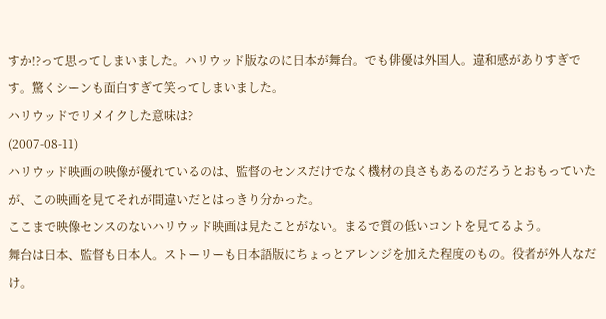すか!?って思ってしまいました。ハリウッド版なのに日本が舞台。でも俳優は外国人。違和感がありすぎです。驚くシーンも面白すぎて笑ってしまいました。
ハリウッドでリメイクした意味は?
(2007-08-11)
ハリウッド映画の映像が優れているのは、監督のセンスだけでなく機材の良さもあるのだろうとおもっていたが、この映画を見てそれが間違いだとはっきり分かった。
ここまで映像センスのないハリウッド映画は見たことがない。まるで質の低いコントを見てるよう。
舞台は日本、監督も日本人。ストーリーも日本語版にちょっとアレンジを加えた程度のもの。役者が外人なだけ。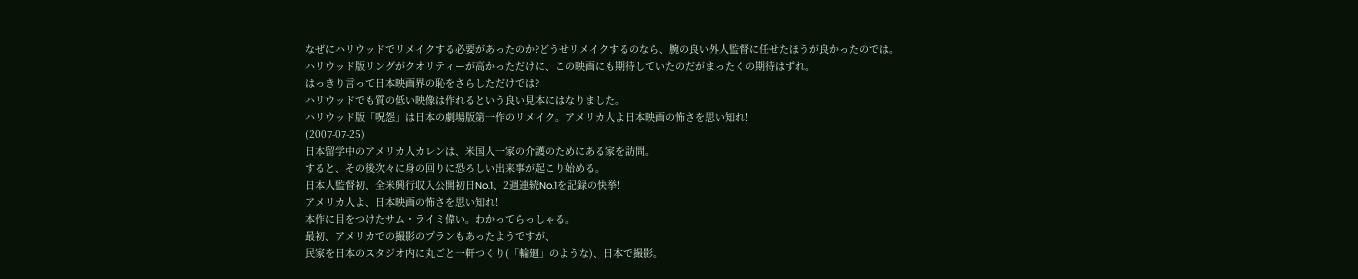なぜにハリウッドでリメイクする必要があったのか?どうせリメイクするのなら、腕の良い外人監督に任せたほうが良かったのでは。
ハリウッド版リングがクオリティーが高かっただけに、この映画にも期待していたのだがまったくの期待はずれ。
はっきり言って日本映画界の恥をさらしただけでは?
ハリウッドでも質の低い映像は作れるという良い見本にはなりました。
ハリウッド版「呪怨」は日本の劇場版第一作のリメイク。アメリカ人よ日本映画の怖さを思い知れ!
(2007-07-25)
日本留学中のアメリカ人カレンは、米国人一家の介護のためにある家を訪問。
すると、その後次々に身の回りに恐ろしい出来事が起こり始める。
日本人監督初、全米興行収入公開初日No.1、2週連続No.1を記録の快挙!
アメリカ人よ、日本映画の怖さを思い知れ!
本作に目をつけたサム・ライミ偉い。わかってらっしゃる。
最初、アメリカでの撮影のプランもあったようですが、
民家を日本のスタジオ内に丸ごと一軒つくり(「輪廻」のような)、日本で撮影。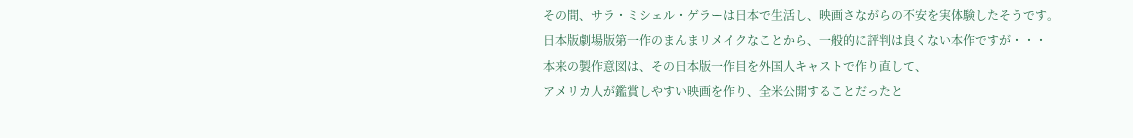その間、サラ・ミシェル・ゲラーは日本で生活し、映画さながらの不安を実体験したそうです。
日本版劇場版第一作のまんまリメイクなことから、一般的に評判は良くない本作ですが・・・
本来の製作意図は、その日本版一作目を外国人キャストで作り直して、
アメリカ人が鑑賞しやすい映画を作り、全米公開することだったと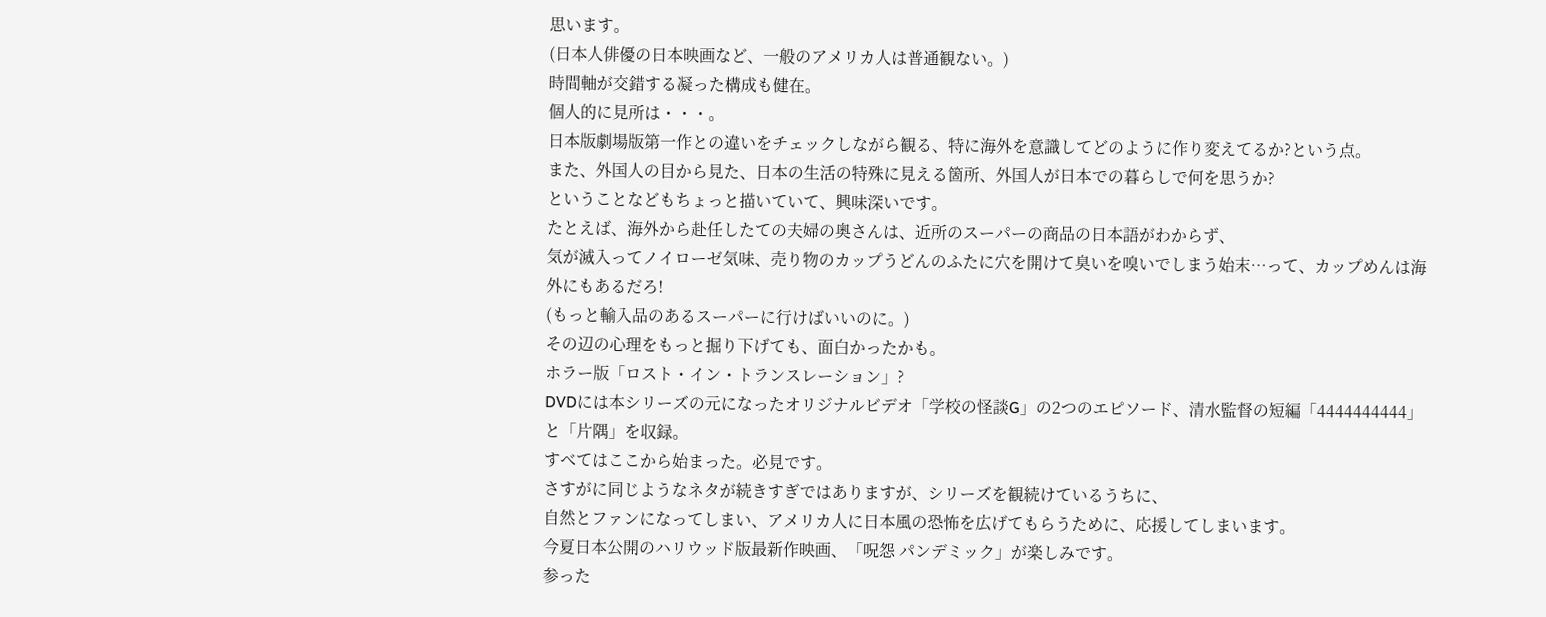思います。
(日本人俳優の日本映画など、一般のアメリカ人は普通観ない。)
時間軸が交錯する凝った構成も健在。
個人的に見所は・・・。
日本版劇場版第一作との違いをチェックしながら観る、特に海外を意識してどのように作り変えてるか?という点。
また、外国人の目から見た、日本の生活の特殊に見える箇所、外国人が日本での暮らしで何を思うか?
ということなどもちょっと描いていて、興味深いです。
たとえば、海外から赴任したての夫婦の奥さんは、近所のスーパーの商品の日本語がわからず、
気が滅入ってノイローゼ気味、売り物のカップうどんのふたに穴を開けて臭いを嗅いでしまう始末…って、カップめんは海外にもあるだろ!
(もっと輸入品のあるスーパーに行けばいいのに。)
その辺の心理をもっと掘り下げても、面白かったかも。
ホラー版「ロスト・イン・トランスレーション」?
DVDには本シリーズの元になったオリジナルビデオ「学校の怪談G」の2つのエピソード、清水監督の短編「4444444444」と「片隅」を収録。
すべてはここから始まった。必見です。
さすがに同じようなネタが続きすぎではありますが、シリーズを観続けているうちに、
自然とファンになってしまい、アメリカ人に日本風の恐怖を広げてもらうために、応援してしまいます。
今夏日本公開のハリウッド版最新作映画、「呪怨 パンデミック」が楽しみです。
参った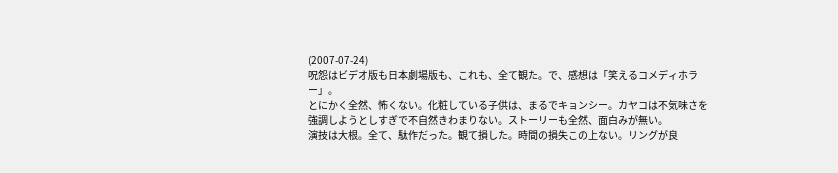(2007-07-24)
呪怨はビデオ版も日本劇場版も、これも、全て観た。で、感想は「笑えるコメディホラー」。
とにかく全然、怖くない。化粧している子供は、まるでキョンシー。カヤコは不気味さを
強調しようとしすぎで不自然きわまりない。ストーリーも全然、面白みが無い。
演技は大根。全て、駄作だった。観て損した。時間の損失この上ない。リングが良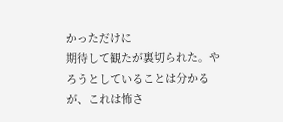かっただけに
期待して観たが裏切られた。やろうとしていることは分かるが、これは怖さ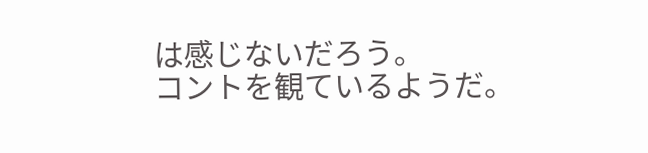は感じないだろう。
コントを観ているようだ。